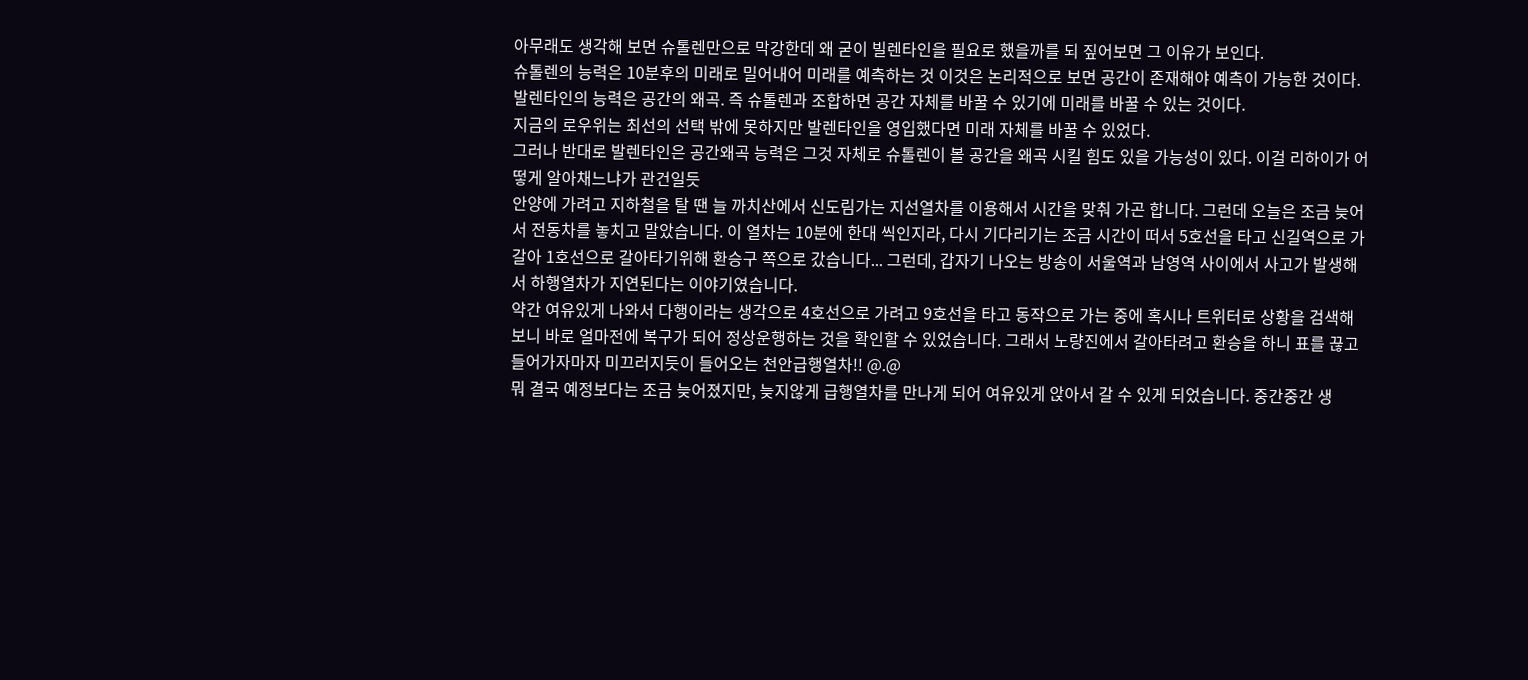아무래도 생각해 보면 슈톨렌만으로 막강한데 왜 굳이 빌렌타인을 필요로 했을까를 되 짚어보면 그 이유가 보인다.
슈톨렌의 능력은 10분후의 미래로 밀어내어 미래를 예측하는 것 이것은 논리적으로 보면 공간이 존재해야 예측이 가능한 것이다.
발렌타인의 능력은 공간의 왜곡. 즉 슈톨렌과 조합하면 공간 자체를 바꿀 수 있기에 미래를 바꿀 수 있는 것이다.
지금의 로우위는 최선의 선택 밖에 못하지만 발렌타인을 영입했다면 미래 자체를 바꿀 수 있었다.
그러나 반대로 발렌타인은 공간왜곡 능력은 그것 자체로 슈톨렌이 볼 공간을 왜곡 시킬 힘도 있을 가능성이 있다. 이걸 리하이가 어떻게 알아채느냐가 관건일듯
안양에 가려고 지하철을 탈 땐 늘 까치산에서 신도림가는 지선열차를 이용해서 시간을 맞춰 가곤 합니다. 그런데 오늘은 조금 늦어서 전동차를 놓치고 말았습니다. 이 열차는 10분에 한대 씩인지라, 다시 기다리기는 조금 시간이 떠서 5호선을 타고 신길역으로 가 갈아 1호선으로 갈아타기위해 환승구 쪽으로 갔습니다... 그런데, 갑자기 나오는 방송이 서울역과 남영역 사이에서 사고가 발생해서 하행열차가 지연된다는 이야기였습니다.
약간 여유있게 나와서 다행이라는 생각으로 4호선으로 가려고 9호선을 타고 동작으로 가는 중에 혹시나 트위터로 상황을 검색해 보니 바로 얼마전에 복구가 되어 정상운행하는 것을 확인할 수 있었습니다. 그래서 노량진에서 갈아타려고 환승을 하니 표를 끊고 들어가자마자 미끄러지듯이 들어오는 천안급행열차!! @.@
뭐 결국 예정보다는 조금 늦어졌지만, 늦지않게 급행열차를 만나게 되어 여유있게 앉아서 갈 수 있게 되었습니다. 중간중간 생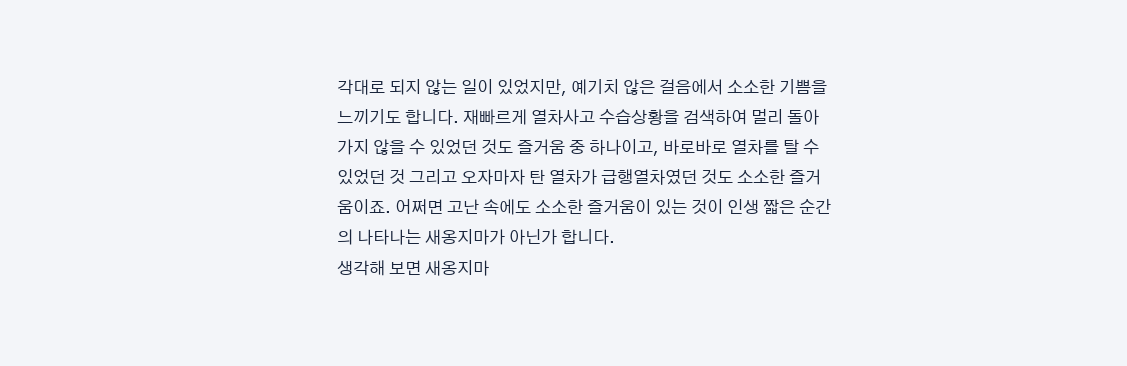각대로 되지 않는 일이 있었지만, 예기치 않은 걸음에서 소소한 기쁨을 느끼기도 합니다. 재빠르게 열차사고 수습상황을 검색하여 멀리 돌아가지 않을 수 있었던 것도 즐거움 중 하나이고, 바로바로 열차를 탈 수 있었던 것 그리고 오자마자 탄 열차가 급행열차였던 것도 소소한 즐거움이죠. 어쩌면 고난 속에도 소소한 즐거움이 있는 것이 인생 짧은 순간의 나타나는 새옹지마가 아닌가 합니다.
생각해 보면 새옹지마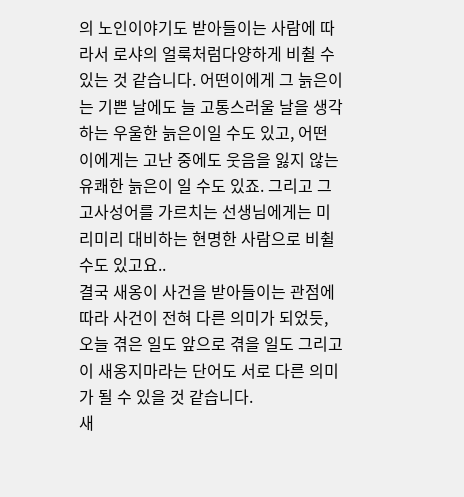의 노인이야기도 받아들이는 사람에 따라서 로샤의 얼룩처럼다양하게 비췰 수 있는 것 같습니다. 어떤이에게 그 늙은이는 기쁜 날에도 늘 고통스러울 날을 생각하는 우울한 늙은이일 수도 있고, 어떤 이에게는 고난 중에도 웃음을 잃지 않는 유쾌한 늙은이 일 수도 있죠. 그리고 그 고사성어를 가르치는 선생님에게는 미리미리 대비하는 현명한 사람으로 비췰 수도 있고요..
결국 새옹이 사건을 받아들이는 관점에 따라 사건이 전혀 다른 의미가 되었듯, 오늘 겪은 일도 앞으로 겪을 일도 그리고 이 새옹지마라는 단어도 서로 다른 의미가 될 수 있을 것 같습니다.
새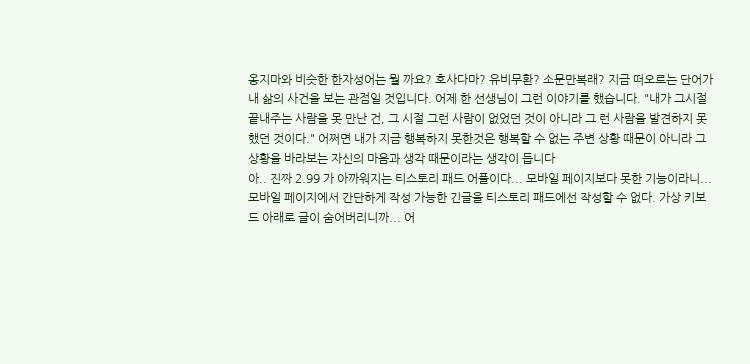옹지마와 비슷한 한자성어는 뭘 까요? 호사다마? 유비무환? 소문만복래? 지금 떠오르는 단어가 내 삶의 사건을 보는 관점일 것입니다. 어제 한 선생님이 그런 이야기를 했습니다. "내가 그시절 끝내주는 사람을 못 만난 건, 그 시절 그런 사람이 없었던 것이 아니라 그 런 사람을 발견하지 못했던 것이다." 어쩌면 내가 지금 행복하지 못한것은 행복할 수 없는 주변 상황 때문이 아니라 그 상황을 바라보는 자신의 마음과 생각 때문이라는 생각이 듭니다
아.. 진짜 2.99 가 아까워지는 티스토리 패드 어플이다... 모바일 페이지보다 못한 기능이라니... 모바일 페이지에서 간단하게 작성 가능한 긴글을 티스토리 패드에선 작성할 수 없다. 가상 키보드 아래로 글이 숨어버리니까... 어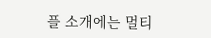플 소개에는 멀티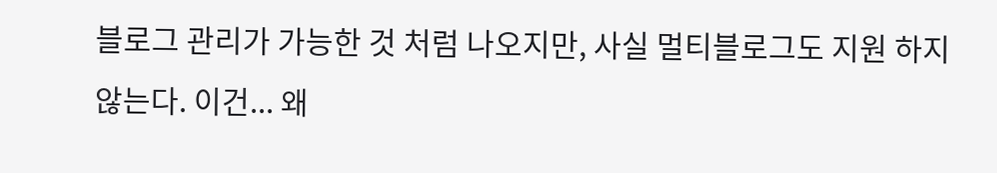블로그 관리가 가능한 것 처럼 나오지만, 사실 멀티블로그도 지원 하지 않는다. 이건... 왜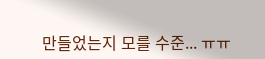만들었는지 모를 수준... ㅠㅠ